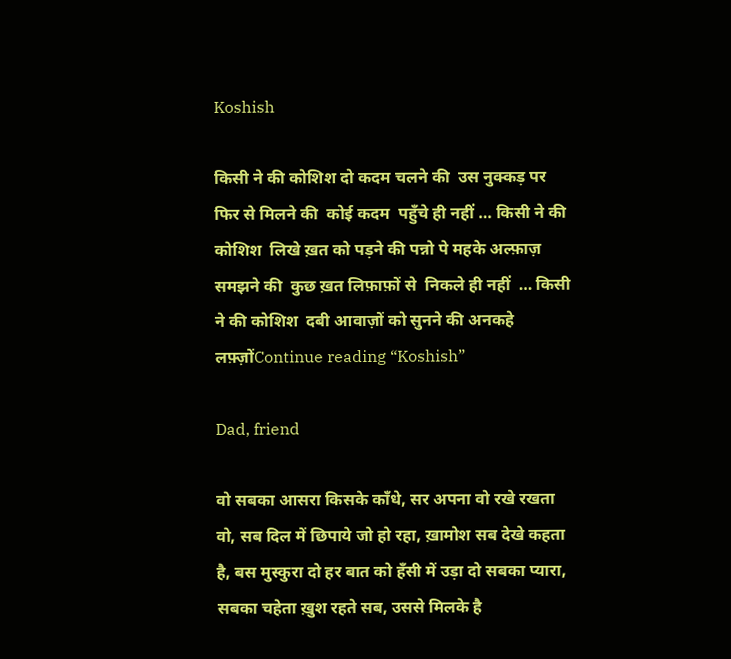Koshish

किसी ने की कोशिश दो कदम चलने की  उस नुक्कड़ पर  फिर से मिलने की  कोई कदम  पहुँचे ही नहीं … किसी ने की कोशिश  लिखे ख़त को पड़ने की पन्नो पे महके अल्फ़ाज़ समझने की  कुछ ख़त लिफ़ाफ़ों से  निकले ही नहीं  … किसी ने की कोशिश  दबी आवाज़ों को सुनने की अनकहे लफ़्ज़ोंContinue reading “Koshish”

Dad, friend

वो सबका आसरा किसके काँधे, सर अपना वो रखे रखता वो, सब दिल में छिपाये जो हो रहा, ख़ामोश सब देखे कहता है, बस मुस्कुरा दो हर बात को हँसी में उड़ा दो सबका प्यारा, सबका चहेता ख़ुश रहते सब, उससे मिलके है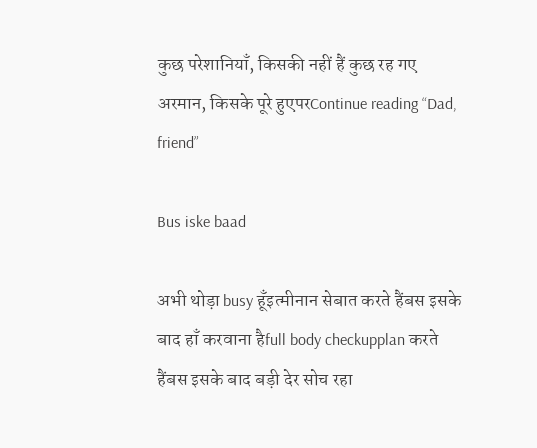कुछ परेशानियाँ, किसकी नहीं हैं कुछ रह गए अरमान, किसके पूरे हुएपरContinue reading “Dad, friend”

Bus iske baad

अभी थोड़ा busy हूँइत्मीनान सेबात करते हैंबस इसके बाद हाँ करवाना हैfull body checkupplan करते हैंबस इसके बाद बड़ी देर सोच रहा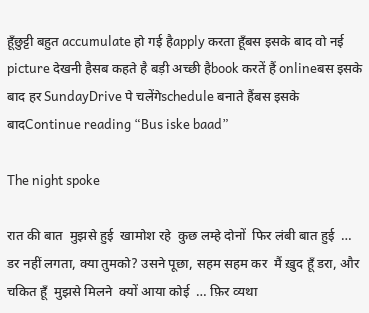हूँछुट्टी बहुत accumulate हो गई हैapply करता हूँबस इसके बाद वो नई picture देखनी हैसब कहते है बड़ी अच्छी हैbook करतें हैं onlineबस इसके बाद हर SundayDrive पे चलेंगेschedule बनाते हैंबस इसके बादContinue reading “Bus iske baad”

The night spoke

रात की बात  मुझसे हुई  खामोश रहे  कुछ लम्हे दोनों  फिर लंबी बात हुई  … डर नहीं लगता, क्या तुमको? उसने पूछा, सहम सहम कर  मैं ख़ुद हूँ डरा, और चकित हूँ  मुझसे मिलने  क्यों आया कोई  … फ़िर व्यथा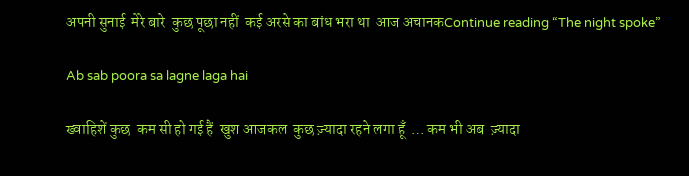अपनी सुनाई  मेरे बारे  कुछ पूछा नहीं  कई अरसे का बांध भरा था  आज अचानकContinue reading “The night spoke”

Ab sab poora sa lagne laga hai

ख्वाहिशें कुछ  कम सी हो गई हैं  खुश आजकल  कुछ ज़्यादा रहने लगा हूँ  … कम भी अब  ज़्यादा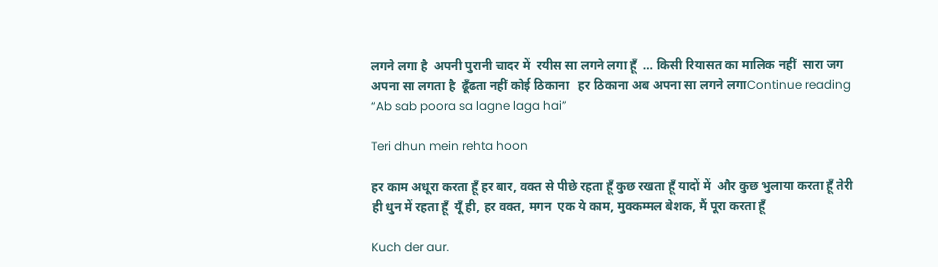लगने लगा है  अपनी पुरानी चादर में  रयीस सा लगने लगा हूँ  … किसी रियासत का मालिक नहीं  सारा जग अपना सा लगता है  ढूँढता नहीं कोई ठिकाना   हर ठिकाना अब अपना सा लगने लगाContinue reading “Ab sab poora sa lagne laga hai”

Teri dhun mein rehta hoon

हर काम अधूरा करता हूँ हर बार, वक्त से पीछे रहता हूँ कुछ रखता हूँ यादों में  और कुछ भुलाया करता हूँ तेरी ही धुन में रहता हूँ  यूँ ही, हर वक्त, मगन  एक ये काम, मुक्कम्मल बेशक, मैं पूरा करता हूँ

Kuch der aur.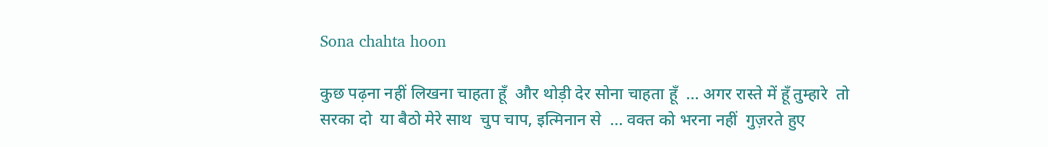Sona chahta hoon

कुछ पढ़ना नहीं लिखना चाहता हूँ  और थोड़ी देर सोना चाहता हूँ  … अगर रास्ते में हूँ तुम्हारे  तो सरका दो  या बैठो मेरे साथ  चुप चाप, इत्मिनान से  … वक्त को भरना नहीं  गुज़रते हुए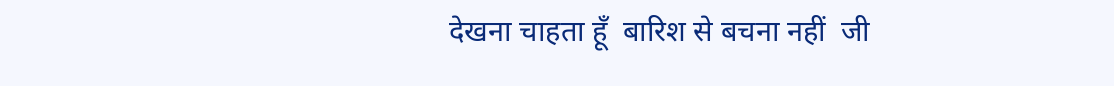देखना चाहता हूँ  बारिश से बचना नहीं  जी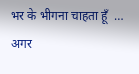भर के भीगना चाहता हूँ  … अगर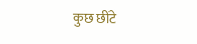कुछ छींटे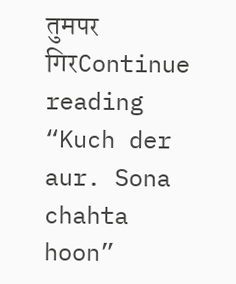तुमपर गिरContinue reading “Kuch der aur. Sona chahta hoon”